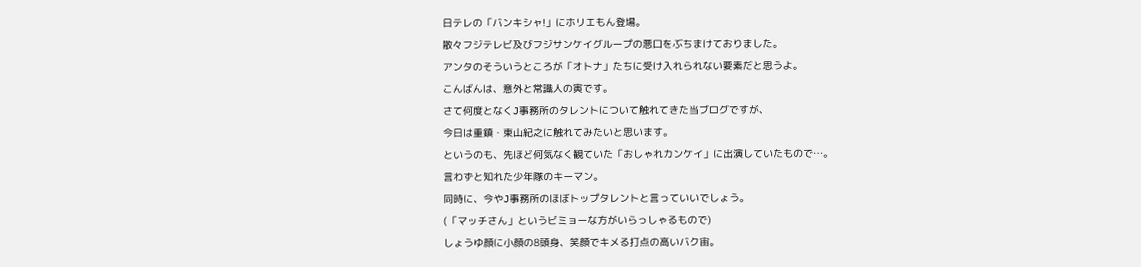日テレの「バンキシャ!」にホリエもん登場。
散々フジテレビ及びフジサンケイグループの悪口をぶちまけておりました。
アンタのそういうところが「オトナ」たちに受け入れられない要素だと思うよ。
こんばんは、意外と常識人の寅です。
さて何度となくJ事務所のタレントについて触れてきた当ブログですが、
今日は重鎮・東山紀之に触れてみたいと思います。
というのも、先ほど何気なく観ていた「おしゃれカンケイ」に出演していたもので…。
言わずと知れた少年隊のキーマン。
同時に、今やJ事務所のほぼトップタレントと言っていいでしょう。
(「マッチさん」というビミョーな方がいらっしゃるもので)
しょうゆ顔に小顔の8頭身、笑顔でキメる打点の高いバク宙。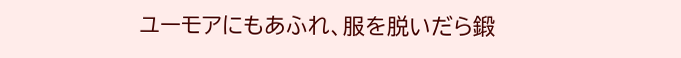ユーモアにもあふれ、服を脱いだら鍛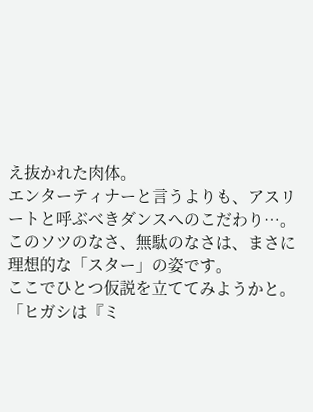え抜かれた肉体。
エンターティナーと言うよりも、アスリートと呼ぶべきダンスへのこだわり…。
このソツのなさ、無駄のなさは、まさに理想的な「スター」の姿です。
ここでひとつ仮説を立ててみようかと。
「ヒガシは『ミ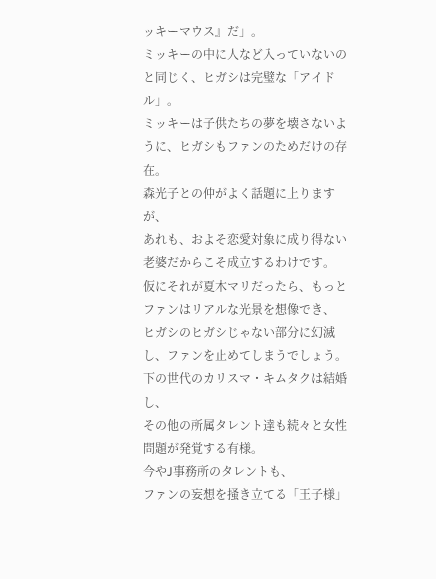ッキーマウス』だ」。
ミッキーの中に人など入っていないのと同じく、ヒガシは完璧な「アイドル」。
ミッキーは子供たちの夢を壊さないように、ヒガシもファンのためだけの存在。
森光子との仲がよく話題に上りますが、
あれも、およそ恋愛対象に成り得ない老婆だからこそ成立するわけです。
仮にそれが夏木マリだったら、もっとファンはリアルな光景を想像でき、
ヒガシのヒガシじゃない部分に幻滅し、ファンを止めてしまうでしょう。
下の世代のカリスマ・キムタクは結婚し、
その他の所属タレント達も続々と女性問題が発覚する有様。
今やJ事務所のタレントも、
ファンの妄想を掻き立てる「王子様」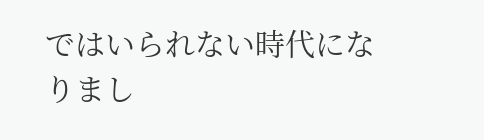ではいられない時代になりまし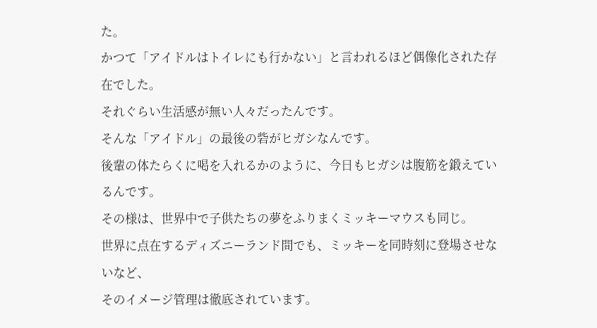た。
かつて「アイドルはトイレにも行かない」と言われるほど偶像化された存在でした。
それぐらい生活感が無い人々だったんです。
そんな「アイドル」の最後の砦がヒガシなんです。
後輩の体たらくに喝を入れるかのように、今日もヒガシは腹筋を鍛えているんです。
その様は、世界中で子供たちの夢をふりまくミッキーマウスも同じ。
世界に点在するディズニーランド間でも、ミッキーを同時刻に登場させないなど、
そのイメージ管理は徹底されています。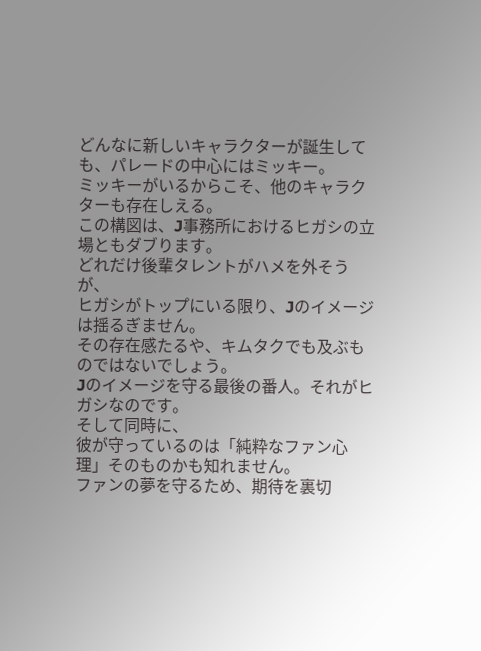どんなに新しいキャラクターが誕生しても、パレードの中心にはミッキー。
ミッキーがいるからこそ、他のキャラクターも存在しえる。
この構図は、J事務所におけるヒガシの立場ともダブります。
どれだけ後輩タレントがハメを外そうが、
ヒガシがトップにいる限り、Jのイメージは揺るぎません。
その存在感たるや、キムタクでも及ぶものではないでしょう。
Jのイメージを守る最後の番人。それがヒガシなのです。
そして同時に、
彼が守っているのは「純粋なファン心理」そのものかも知れません。
ファンの夢を守るため、期待を裏切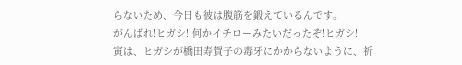らないため、今日も彼は腹筋を鍛えているんです。
がんばれ!ヒガシ! 何かイチローみたいだったぞ!ヒガシ!
寅は、ヒガシが橋田寿賀子の毒牙にかからないように、祈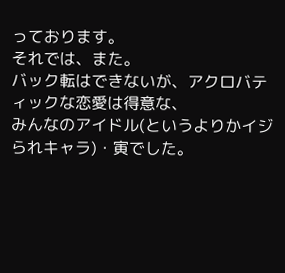っております。
それでは、また。
バック転はできないが、アクロバティックな恋愛は得意な、
みんなのアイドル(というよりかイジられキャラ)・寅でした。